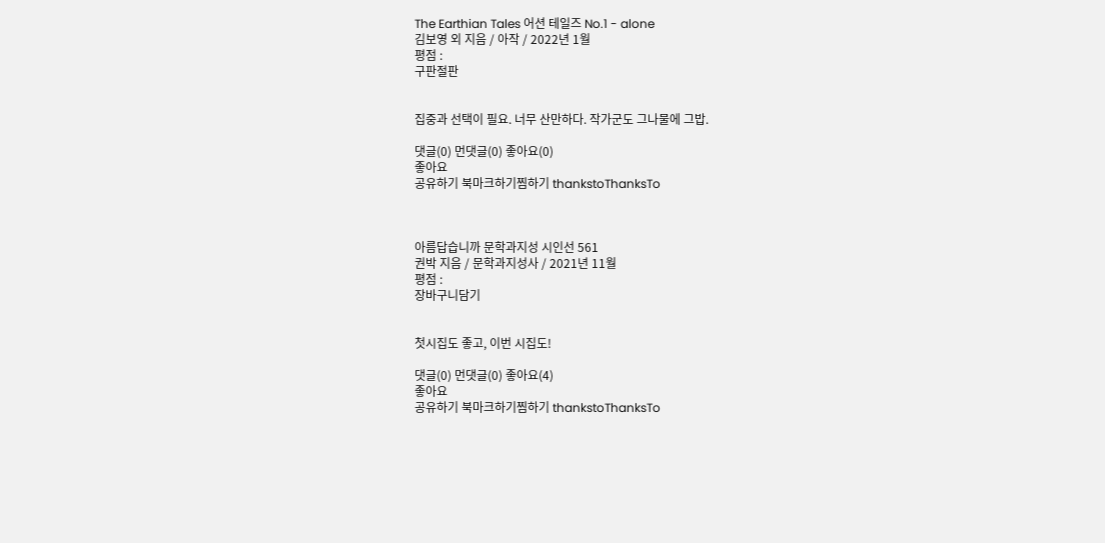The Earthian Tales 어션 테일즈 No.1 - alone
김보영 외 지음 / 아작 / 2022년 1월
평점 :
구판절판


집중과 선택이 필요. 너무 산만하다. 작가군도 그나물에 그밥.

댓글(0) 먼댓글(0) 좋아요(0)
좋아요
공유하기 북마크하기찜하기 thankstoThanksTo



아름답습니까 문학과지성 시인선 561
권박 지음 / 문학과지성사 / 2021년 11월
평점 :
장바구니담기


첫시집도 좋고, 이번 시집도!

댓글(0) 먼댓글(0) 좋아요(4)
좋아요
공유하기 북마크하기찜하기 thankstoThanksTo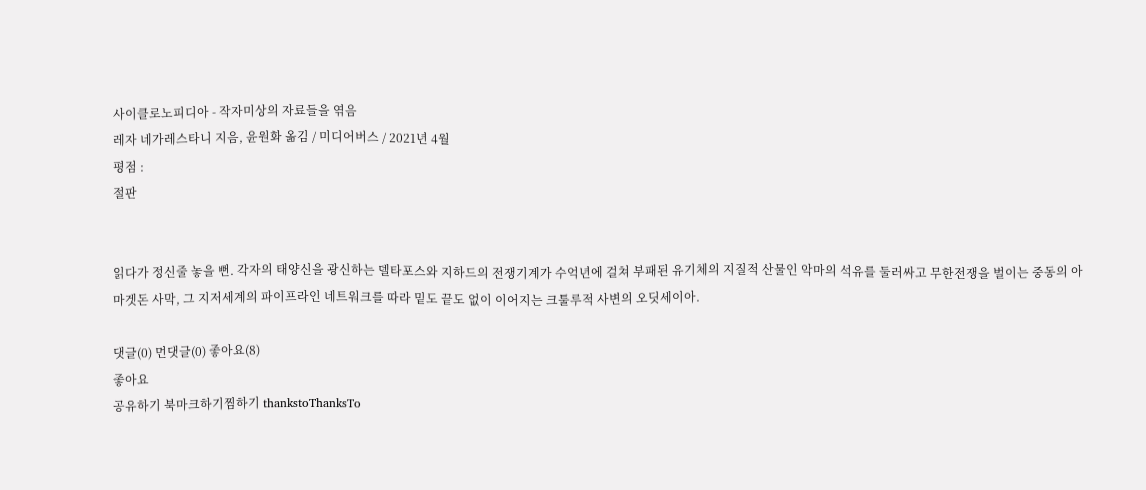사이클로노피디아 - 작자미상의 자료들을 엮음
레자 네가레스타니 지음, 윤원화 옮김 / 미디어버스 / 2021년 4월
평점 :
절판


읽다가 정신줄 놓을 뻔. 각자의 태양신을 광신하는 델타포스와 지하드의 전쟁기계가 수억년에 걸쳐 부패된 유기체의 지질적 산물인 악마의 석유를 둘러싸고 무한전쟁을 벌이는 중동의 아마겟돈 사막, 그 지저세계의 파이프라인 네트워크를 따라 밑도 끝도 없이 이어지는 크툴루적 사변의 오딧세이아.

댓글(0) 먼댓글(0) 좋아요(8)
좋아요
공유하기 북마크하기찜하기 thankstoThanksTo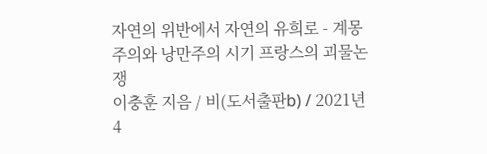자연의 위반에서 자연의 유희로 - 계몽주의와 낭만주의 시기 프랑스의 괴물논쟁
이충훈 지음 / 비(도서출판b) / 2021년 4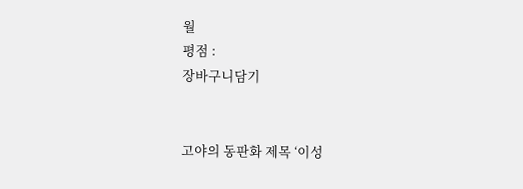월
평점 :
장바구니담기


고야의 동판화 제목 ‘이성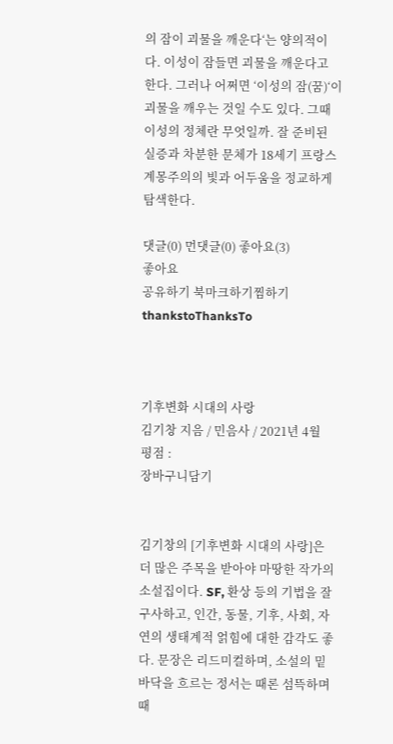의 잠이 괴물을 깨운다‘는 양의적이다. 이성이 잠들면 괴물을 깨운다고 한다. 그러나 어쩌면 ‘이성의 잠(꿈)‘이 괴물을 깨우는 것일 수도 있다. 그때 이성의 정체란 무엇일까. 잘 준비된 실증과 차분한 문체가 18세기 프랑스 계몽주의의 빛과 어두움을 정교하게 탐색한다.

댓글(0) 먼댓글(0) 좋아요(3)
좋아요
공유하기 북마크하기찜하기 thankstoThanksTo



기후변화 시대의 사랑
김기창 지음 / 민음사 / 2021년 4월
평점 :
장바구니담기


김기창의 [기후변화 시대의 사랑]은 더 많은 주목을 받아야 마땅한 작가의 소설집이다. SF, 환상 등의 기법을 잘 구사하고, 인간, 동물, 기후, 사회, 자연의 생태계적 얽힘에 대한 감각도 좋다. 문장은 리드미컬하며, 소설의 밑바닥을 흐르는 정서는 때론 섬뜩하며 때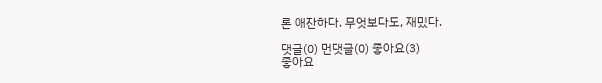론 애잔하다. 무엇보다도, 재밌다.

댓글(0) 먼댓글(0) 좋아요(3)
좋아요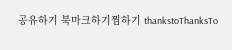공유하기 북마크하기찜하기 thankstoThanksTo